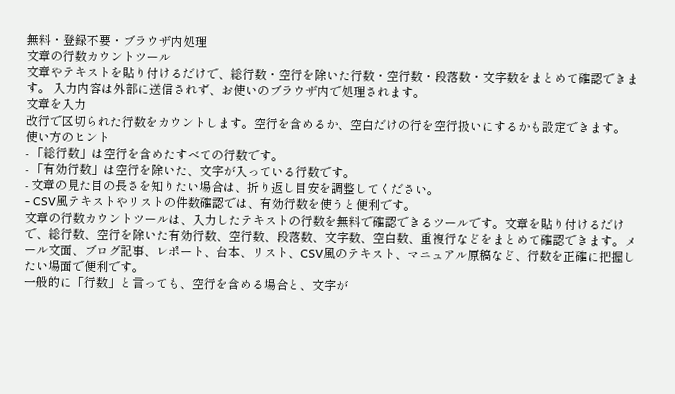無料・登録不要・ブラウザ内処理
文章の行数カウントツール
文章やテキストを貼り付けるだけで、総行数・空行を除いた行数・空行数・段落数・文字数をまとめて確認できます。 入力内容は外部に送信されず、お使いのブラウザ内で処理されます。
文章を入力
改行で区切られた行数をカウントします。空行を含めるか、空白だけの行を空行扱いにするかも設定できます。
使い方のヒント
- 「総行数」は空行を含めたすべての行数です。
- 「有効行数」は空行を除いた、文字が入っている行数です。
- 文章の見た目の長さを知りたい場合は、折り返し目安を調整してください。
- CSV風テキストやリストの件数確認では、有効行数を使うと便利です。
文章の行数カウントツールは、入力したテキストの行数を無料で確認できるツールです。文章を貼り付けるだけで、総行数、空行を除いた有効行数、空行数、段落数、文字数、空白数、重複行などをまとめて確認できます。メール文面、ブログ記事、レポート、台本、リスト、CSV風のテキスト、マニュアル原稿など、行数を正確に把握したい場面で便利です。
一般的に「行数」と言っても、空行を含める場合と、文字が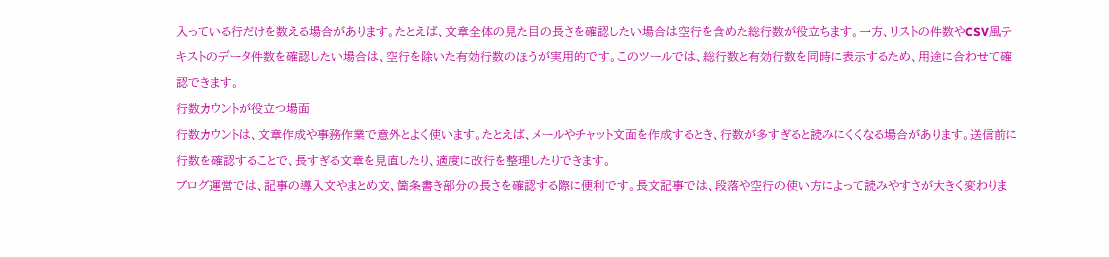入っている行だけを数える場合があります。たとえば、文章全体の見た目の長さを確認したい場合は空行を含めた総行数が役立ちます。一方、リストの件数やCSV風テキストのデータ件数を確認したい場合は、空行を除いた有効行数のほうが実用的です。このツールでは、総行数と有効行数を同時に表示するため、用途に合わせて確認できます。
行数カウントが役立つ場面
行数カウントは、文章作成や事務作業で意外とよく使います。たとえば、メールやチャット文面を作成するとき、行数が多すぎると読みにくくなる場合があります。送信前に行数を確認することで、長すぎる文章を見直したり、適度に改行を整理したりできます。
ブログ運営では、記事の導入文やまとめ文、箇条書き部分の長さを確認する際に便利です。長文記事では、段落や空行の使い方によって読みやすさが大きく変わりま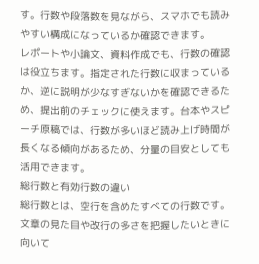す。行数や段落数を見ながら、スマホでも読みやすい構成になっているか確認できます。
レポートや小論文、資料作成でも、行数の確認は役立ちます。指定された行数に収まっているか、逆に説明が少なすぎないかを確認できるため、提出前のチェックに使えます。台本やスピーチ原稿では、行数が多いほど読み上げ時間が長くなる傾向があるため、分量の目安としても活用できます。
総行数と有効行数の違い
総行数とは、空行を含めたすべての行数です。文章の見た目や改行の多さを把握したいときに向いて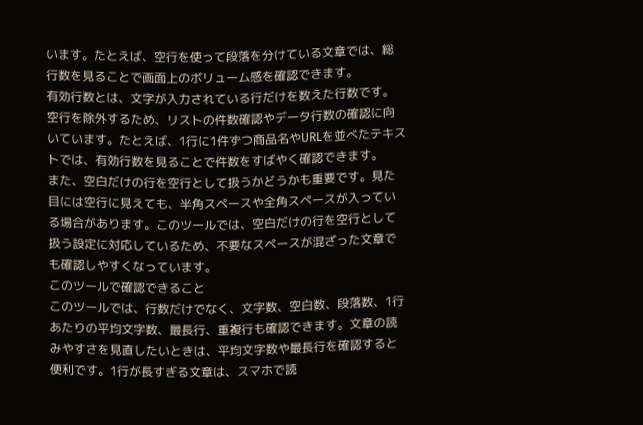います。たとえば、空行を使って段落を分けている文章では、総行数を見ることで画面上のボリューム感を確認できます。
有効行数とは、文字が入力されている行だけを数えた行数です。空行を除外するため、リストの件数確認やデータ行数の確認に向いています。たとえば、1行に1件ずつ商品名やURLを並べたテキストでは、有効行数を見ることで件数をすばやく確認できます。
また、空白だけの行を空行として扱うかどうかも重要です。見た目には空行に見えても、半角スペースや全角スペースが入っている場合があります。このツールでは、空白だけの行を空行として扱う設定に対応しているため、不要なスペースが混ざった文章でも確認しやすくなっています。
このツールで確認できること
このツールでは、行数だけでなく、文字数、空白数、段落数、1行あたりの平均文字数、最長行、重複行も確認できます。文章の読みやすさを見直したいときは、平均文字数や最長行を確認すると便利です。1行が長すぎる文章は、スマホで読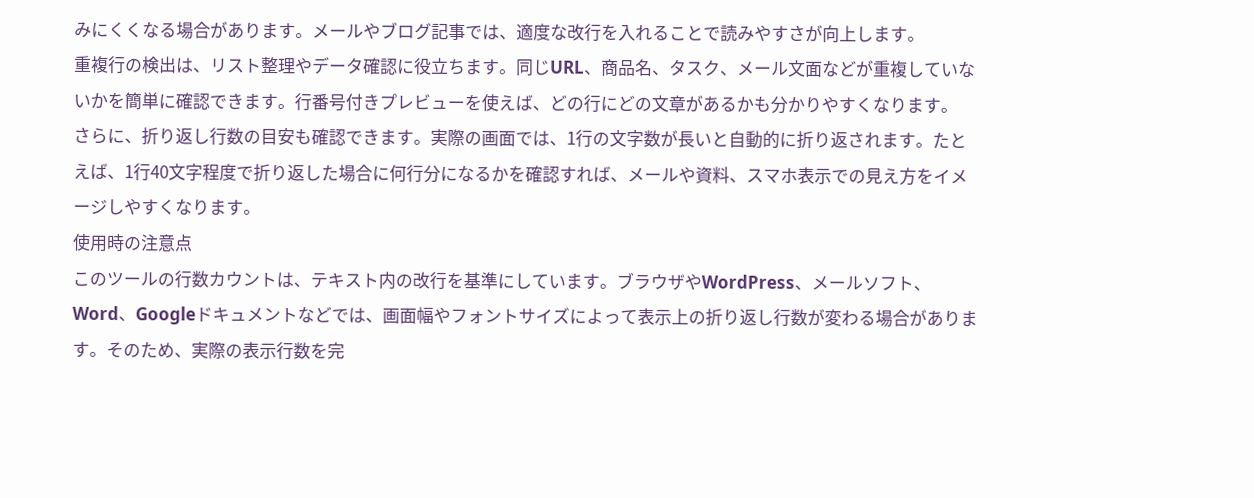みにくくなる場合があります。メールやブログ記事では、適度な改行を入れることで読みやすさが向上します。
重複行の検出は、リスト整理やデータ確認に役立ちます。同じURL、商品名、タスク、メール文面などが重複していないかを簡単に確認できます。行番号付きプレビューを使えば、どの行にどの文章があるかも分かりやすくなります。
さらに、折り返し行数の目安も確認できます。実際の画面では、1行の文字数が長いと自動的に折り返されます。たとえば、1行40文字程度で折り返した場合に何行分になるかを確認すれば、メールや資料、スマホ表示での見え方をイメージしやすくなります。
使用時の注意点
このツールの行数カウントは、テキスト内の改行を基準にしています。ブラウザやWordPress、メールソフト、Word、Googleドキュメントなどでは、画面幅やフォントサイズによって表示上の折り返し行数が変わる場合があります。そのため、実際の表示行数を完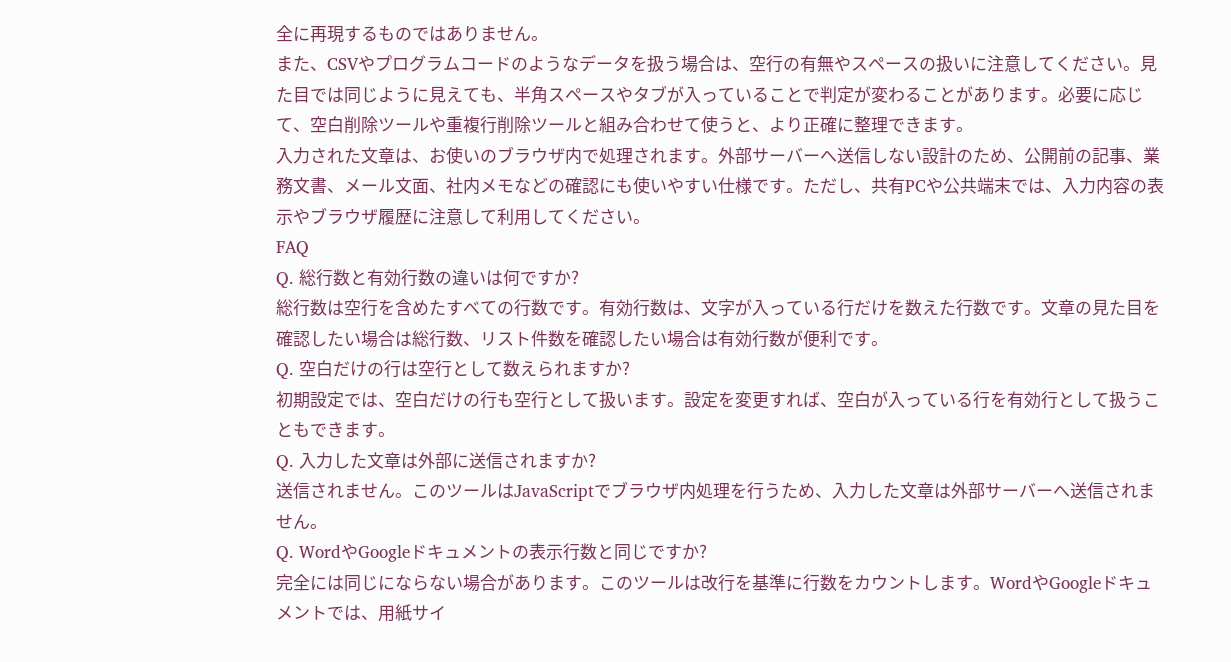全に再現するものではありません。
また、CSVやプログラムコードのようなデータを扱う場合は、空行の有無やスペースの扱いに注意してください。見た目では同じように見えても、半角スペースやタブが入っていることで判定が変わることがあります。必要に応じて、空白削除ツールや重複行削除ツールと組み合わせて使うと、より正確に整理できます。
入力された文章は、お使いのブラウザ内で処理されます。外部サーバーへ送信しない設計のため、公開前の記事、業務文書、メール文面、社内メモなどの確認にも使いやすい仕様です。ただし、共有PCや公共端末では、入力内容の表示やブラウザ履歴に注意して利用してください。
FAQ
Q. 総行数と有効行数の違いは何ですか?
総行数は空行を含めたすべての行数です。有効行数は、文字が入っている行だけを数えた行数です。文章の見た目を確認したい場合は総行数、リスト件数を確認したい場合は有効行数が便利です。
Q. 空白だけの行は空行として数えられますか?
初期設定では、空白だけの行も空行として扱います。設定を変更すれば、空白が入っている行を有効行として扱うこともできます。
Q. 入力した文章は外部に送信されますか?
送信されません。このツールはJavaScriptでブラウザ内処理を行うため、入力した文章は外部サーバーへ送信されません。
Q. WordやGoogleドキュメントの表示行数と同じですか?
完全には同じにならない場合があります。このツールは改行を基準に行数をカウントします。WordやGoogleドキュメントでは、用紙サイ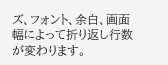ズ、フォント、余白、画面幅によって折り返し行数が変わります。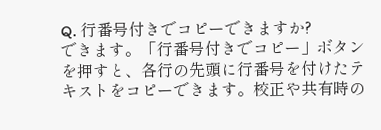Q. 行番号付きでコピーできますか?
できます。「行番号付きでコピー」ボタンを押すと、各行の先頭に行番号を付けたテキストをコピーできます。校正や共有時の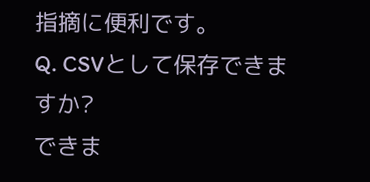指摘に便利です。
Q. CSVとして保存できますか?
できま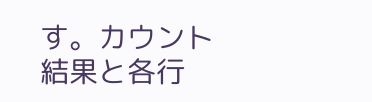す。カウント結果と各行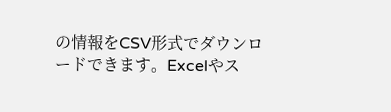の情報をCSV形式でダウンロードできます。Excelやス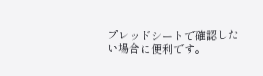プレッドシートで確認したい場合に便利です。